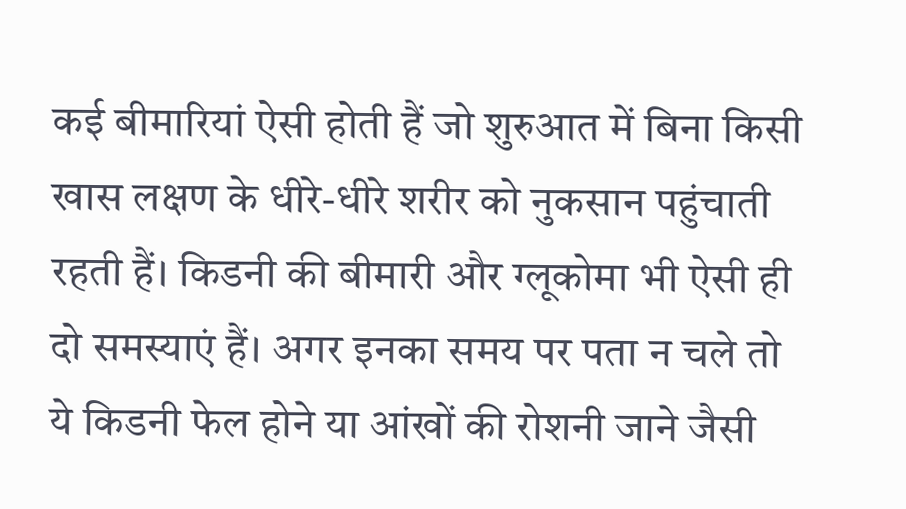कई बीमारियां ऐसी होती हैं जो शुरुआत में बिना किसी खास लक्षण के धीरे-धीरे शरीर को नुकसान पहुंचाती रहती हैं। किडनी की बीमारी और ग्लूकोमा भी ऐसी ही दो समस्याएं हैं। अगर इनका समय पर पता न चले तो ये किडनी फेल होने या आंखों की रोशनी जाने जैसी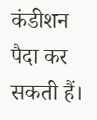कंडीशन पैदा कर सकती हैं।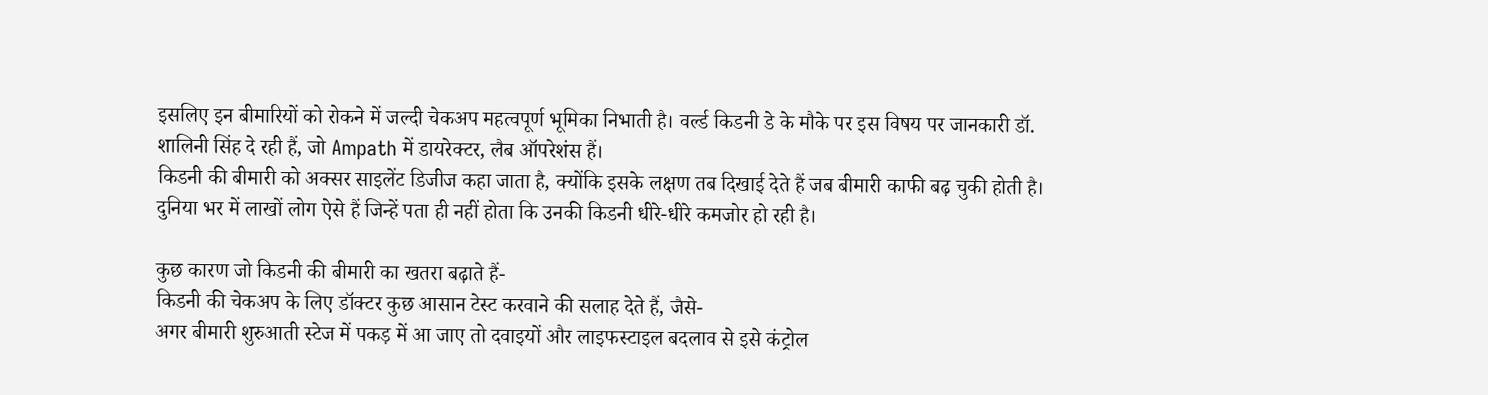इसलिए इन बीमारियों को रोकने में जल्दी चेकअप महत्वपूर्ण भूमिका निभाती है। वर्ल्ड किडनी डे के मौके पर इस विषय पर जानकारी डॉ. शालिनी सिंह दे रही हैं, जो Ampath में डायरेक्टर, लैब ऑपरेशंस हैं।
किडनी की बीमारी को अक्सर साइलेंट डिजीज कहा जाता है, क्योंकि इसके लक्षण तब दिखाई देते हैं जब बीमारी काफी बढ़ चुकी होती है। दुनिया भर में लाखों लोग ऐसे हैं जिन्हें पता ही नहीं होता कि उनकी किडनी धीरे-धीरे कमजोर हो रही है।

कुछ कारण जो किडनी की बीमारी का खतरा बढ़ाते हैं-
किडनी की चेकअप के लिए डॉक्टर कुछ आसान टेस्ट करवाने की सलाह देते हैं, जैसे-
अगर बीमारी शुरुआती स्टेज में पकड़ में आ जाए तो दवाइयों और लाइफस्टाइल बदलाव से इसे कंट्रोल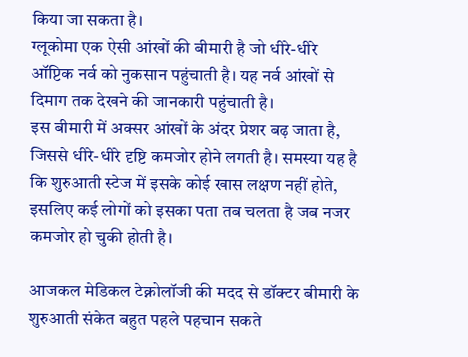किया जा सकता है।
ग्लूकोमा एक ऐसी आंखों की बीमारी है जो धीरे-धीरे ऑप्टिक नर्व को नुकसान पहुंचाती है। यह नर्व आंखों से दिमाग तक देखने की जानकारी पहुंचाती है।
इस बीमारी में अक्सर आंखों के अंदर प्रेशर बढ़ जाता है, जिससे धीरे-धीरे दृष्टि कमजोर होने लगती है। समस्या यह है कि शुरुआती स्टेज में इसके कोई खास लक्षण नहीं होते, इसलिए कई लोगों को इसका पता तब चलता है जब नजर कमजोर हो चुकी होती है।

आजकल मेडिकल टेक्नोलॉजी की मदद से डॉक्टर बीमारी के शुरुआती संकेत बहुत पहले पहचान सकते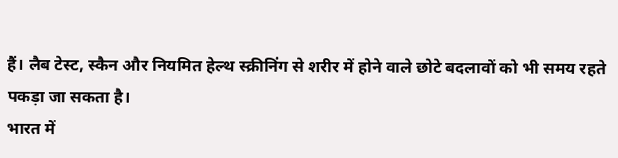हैं। लैब टेस्ट, स्कैन और नियमित हेल्थ स्क्रीनिंग से शरीर में होने वाले छोटे बदलावों को भी समय रहते पकड़ा जा सकता है।
भारत में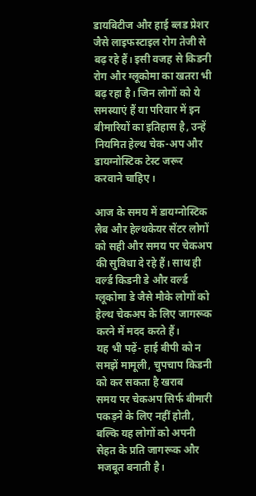डायबिटीज और हाई ब्लड प्रेशर जैसे लाइफस्टाइल रोग तेजी से बढ़ रहे हैं। इसी वजह से किडनी रोग और ग्लूकोमा का खतरा भी बढ़ रहा है। जिन लोगों को ये समस्याएं हैं या परिवार में इन बीमारियों का इतिहास है, उन्हें नियमित हेल्थ चेक-अप और डायग्नोस्टिक टेस्ट जरूर करवाने चाहिए।

आज के समय में डायग्नोस्टिक लैब और हेल्थकेयर सेंटर लोगों को सही और समय पर चेकअप की सुविधा दे रहे हैं। साथ ही वर्ल्ड किडनी डे और वर्ल्ड ग्लूकोमा डे जैसे मौके लोगों को हेल्थ चेकअप के लिए जागरूक करने में मदद करते हैं।
यह भी पढ़ें- हाई बीपी को न समझें मामूली, चुपचाप किडनी को कर सकता है खराब
समय पर चेकअप सिर्फ बीमारी पकड़ने के लिए नहीं होती, बल्कि यह लोगों को अपनी सेहत के प्रति जागरूक और मजबूत बनाती है।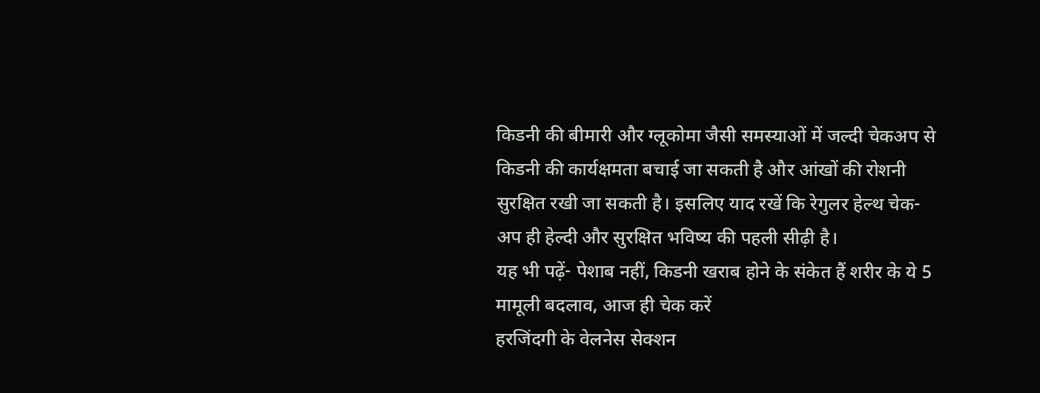किडनी की बीमारी और ग्लूकोमा जैसी समस्याओं में जल्दी चेकअप से किडनी की कार्यक्षमता बचाई जा सकती है और आंखों की रोशनी सुरक्षित रखी जा सकती है। इसलिए याद रखें कि रेगुलर हेल्थ चेक-अप ही हेल्दी और सुरक्षित भविष्य की पहली सीढ़ी है।
यह भी पढ़ें- पेशाब नहीं, किडनी खराब होने के संकेत हैं शरीर के ये 5 मामूली बदलाव, आज ही चेक करें
हरजिंदगी के वेलनेस सेक्शन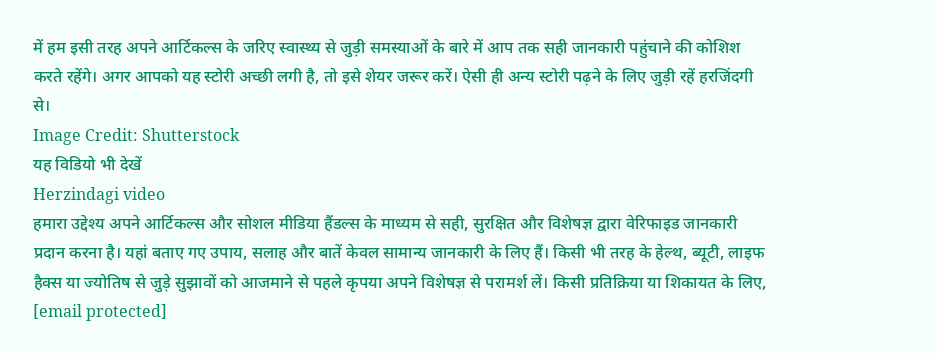में हम इसी तरह अपने आर्टिकल्स के जरिए स्वास्थ्य से जुड़ी समस्याओं के बारे में आप तक सही जानकारी पहुंचाने की कोशिश करते रहेंगे। अगर आपको यह स्टोरी अच्छी लगी है, तो इसे शेयर जरूर करें। ऐसी ही अन्य स्टोरी पढ़ने के लिए जुड़ी रहें हरजिंदगी से।
Image Credit: Shutterstock
यह विडियो भी देखें
Herzindagi video
हमारा उद्देश्य अपने आर्टिकल्स और सोशल मीडिया हैंडल्स के माध्यम से सही, सुरक्षित और विशेषज्ञ द्वारा वेरिफाइड जानकारी प्रदान करना है। यहां बताए गए उपाय, सलाह और बातें केवल सामान्य जानकारी के लिए हैं। किसी भी तरह के हेल्थ, ब्यूटी, लाइफ हैक्स या ज्योतिष से जुड़े सुझावों को आजमाने से पहले कृपया अपने विशेषज्ञ से परामर्श लें। किसी प्रतिक्रिया या शिकायत के लिए, [email protected]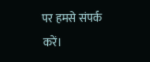पर हमसे संपर्क करें।